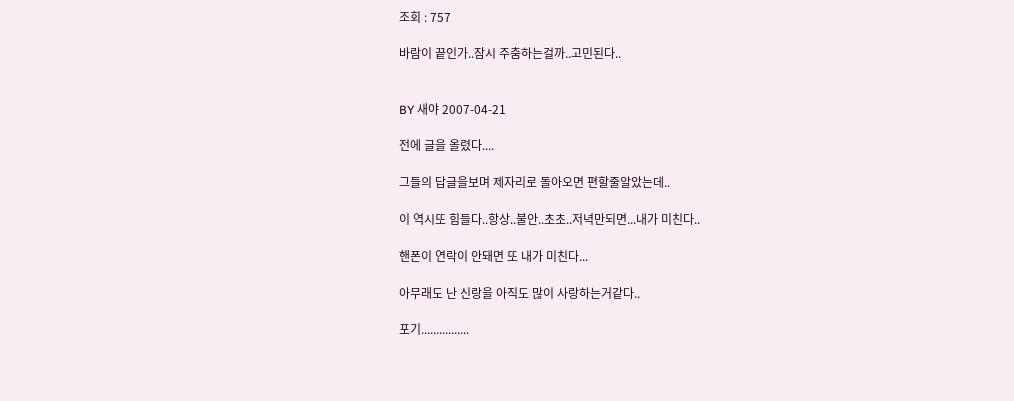조회 : 757

바람이 끝인가..잠시 주춤하는걸까..고민된다..


BY 새야 2007-04-21

전에 글을 올렸다....

그들의 답글을보며 제자리로 돌아오면 편할줄알았는데..

이 역시또 힘들다..항상..불안..초초..저녁만되면...내가 미친다..

핸폰이 연락이 안돼면 또 내가 미친다...

아무래도 난 신랑을 아직도 많이 사랑하는거같다..

포기................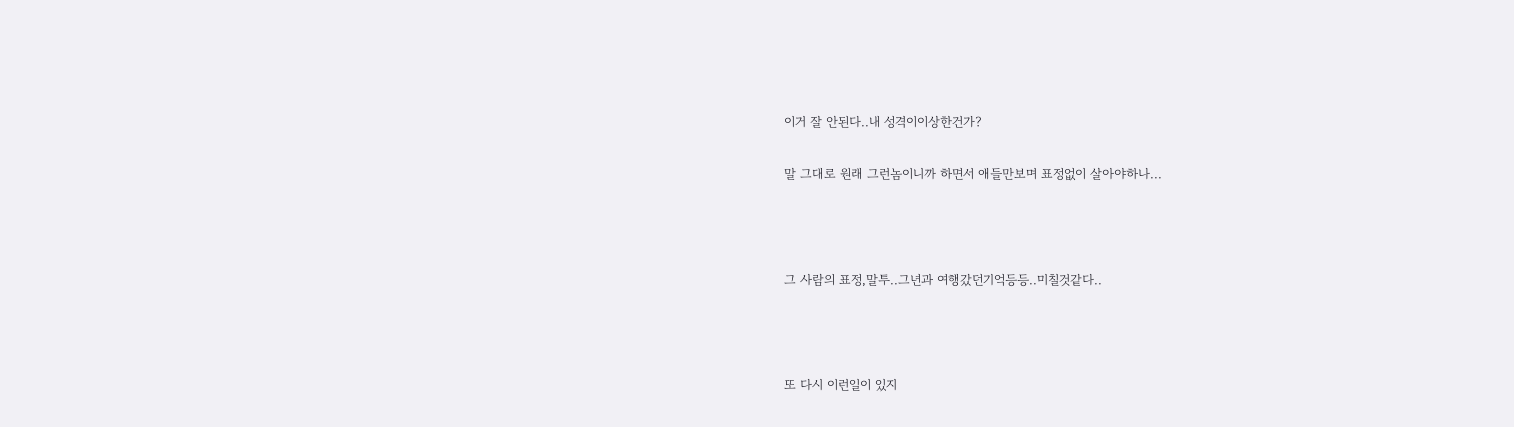이거 잘 안된다..내 성격이이상한건가?

말 그대로 원래 그런놈이니까 하면서 애들만보며 표정없이 살아야하나...



그 사람의 표정,말투..그년과 여행갔던기억등등..미칠것같다..



또 다시 이런일이 있지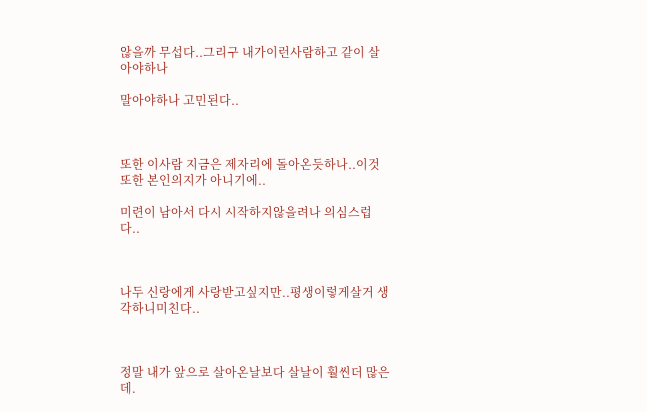않을까 무섭다..그리구 내가이런사람하고 같이 살아야하나

말아야하나 고민된다..



또한 이사람 지금은 제자리에 돌아온듯하나..이것또한 본인의지가 아니기에..

미련이 남아서 다시 시작하지않을려나 의심스럽다..



나두 신랑에게 사랑받고싶지만..평생이렇게살거 생각하니미친다..



정말 내가 앞으로 살아온날보다 살날이 훨씬더 많은데.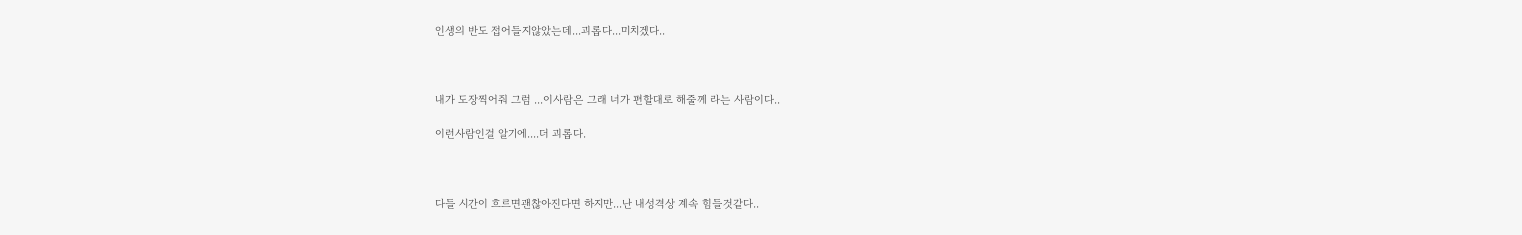인생의 반도 접어들지않았는데...괴롭다...미치겠다..



내가 도장찍어줘 그럼 ...이사람은 그래 너가 편할대로 해줄께 라는 사람이다..

이런사람인걸 알기에....더 괴롭다.



다들 시간이 흐르면괜찮아진다면 하지만...난 내성격상 계속 힘들것같다..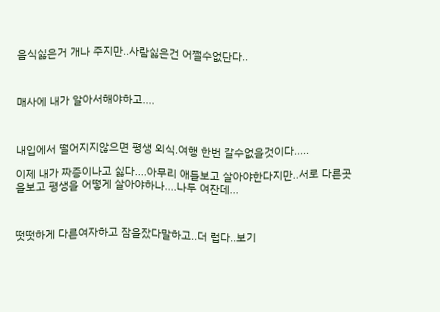음식싫은거 개나 주지만..사람싫은건 어쩔수없단다..



매사에 내가 알아서해야하고....



내입에서 떨어지지않으면 평생 외식.여행 한번 갈수없을것이다.....

이제 내가 짜증이나고 싫다....아무리 애들보고 살아야한다지만..서로 다른곳을보고 평생을 어떻게 살아야하나....나두 여잔데...



떳떳하게 다른여자하고 잠을잤다말하고..더 럽다..보기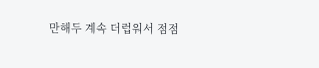만해두 계속 더럽워서 점점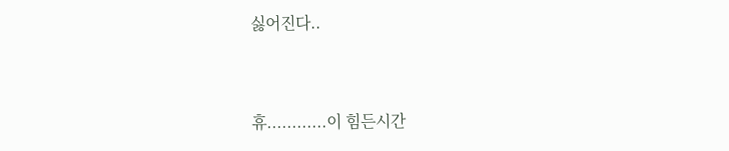싫어진다..



휴............이 힘든시간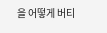을 어떻게 버티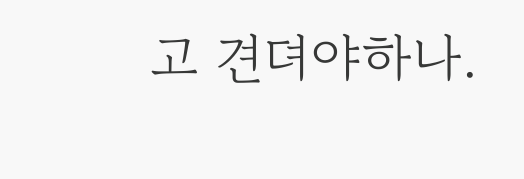고 견뎌야하나.